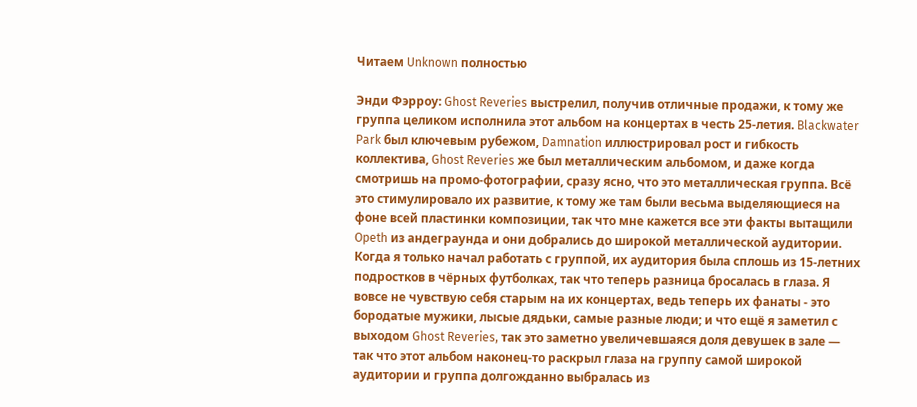Читаем Unknown полностью

Энди Фэрроу: Ghost Reveries выстрелил, получив отличные продажи, к тому же группа целиком исполнила этот альбом на концертах в честь 25-летия. Blackwater Park был ключевым рубежом, Damnation иллюстрировал рост и гибкость коллектива, Ghost Reveries же был металлическим альбомом, и даже когда смотришь на промо-фотографии, сразу ясно, что это металлическая группа. Всё это стимулировало их развитие, к тому же там были весьма выделяющиеся на фоне всей пластинки композиции, так что мне кажется все эти факты вытащили Opeth из андеграунда и они добрались до широкой металлической аудитории. Когда я только начал работать с группой, их аудитория была сплошь из 15-летних подростков в чёрных футболках, так что теперь разница бросалась в глаза. Я вовсе не чувствую себя старым на их концертах, ведь теперь их фанаты - это бородатые мужики, лысые дядьки, самые разные люди; и что ещё я заметил с выходом Ghost Reveries, так это заметно увеличевшаяся доля девушек в зале ― так что этот альбом наконец-то раскрыл глаза на группу самой широкой аудитории и группа долгожданно выбралась из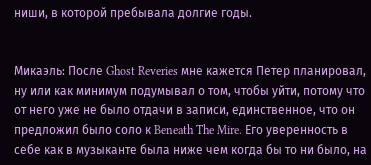ниши, в которой пребывала долгие годы.


Микаэль: После Ghost Reveries мне кажется Петер планировал, ну или как минимум подумывал о том, чтобы уйти, потому что от него уже не было отдачи в записи, единственное, что он предложил было соло к Beneath The Mire. Его уверенность в себе как в музыканте была ниже чем когда бы то ни было, на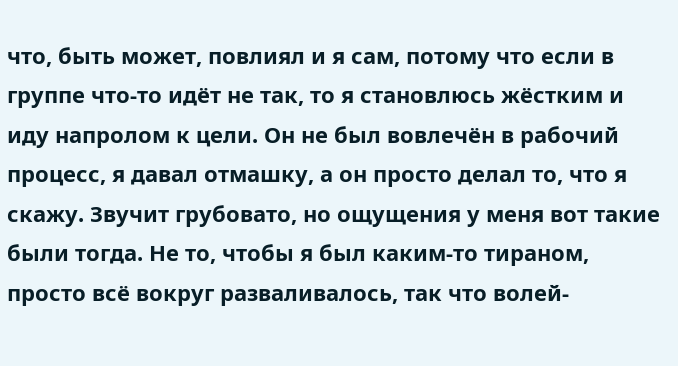что, быть может, повлиял и я сам, потому что если в группе что-то идёт не так, то я становлюсь жёстким и иду напролом к цели. Он не был вовлечён в рабочий процесс, я давал отмашку, а он просто делал то, что я скажу. Звучит грубовато, но ощущения у меня вот такие были тогда. Не то, чтобы я был каким-то тираном, просто всё вокруг разваливалось, так что волей-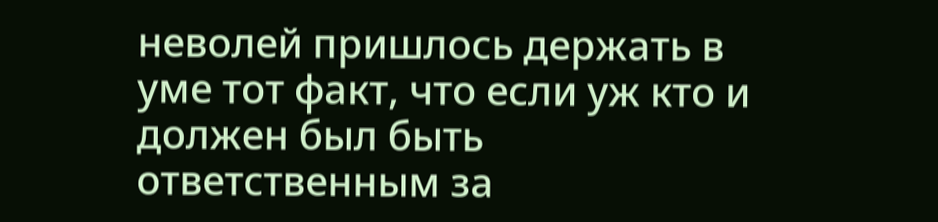неволей пришлось держать в уме тот факт, что если уж кто и должен был быть ответственным за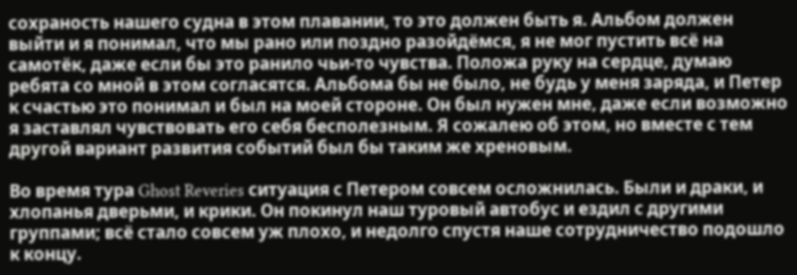сохраность нашего судна в этом плавании, то это должен быть я. Альбом должен выйти и я понимал, что мы рано или поздно разойдёмся, я не мог пустить всё на самотёк, даже если бы это ранило чьи-то чувства. Положа руку на сердце, думаю ребята со мной в этом согласятся. Альбома бы не было, не будь у меня заряда, и Петер к счастью это понимал и был на моей стороне. Он был нужен мне, даже если возможно я заставлял чувствовать его себя бесполезным. Я сожалею об этом, но вместе с тем другой вариант развития событий был бы таким же хреновым.

Во время тура Ghost Reveries ситуация с Петером совсем осложнилась. Были и драки, и хлопанья дверьми, и крики. Он покинул наш туровый автобус и ездил с другими группами; всё стало совсем уж плохо, и недолго спустя наше сотрудничество подошло к концу.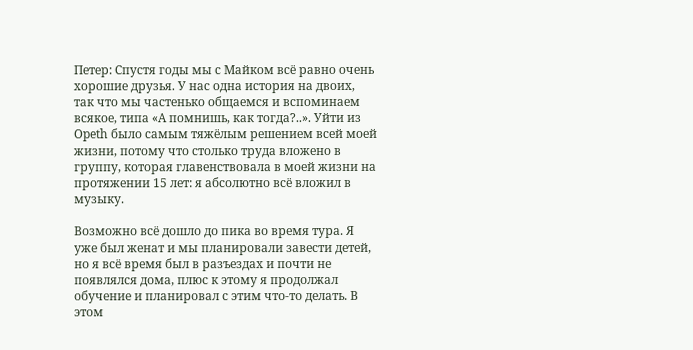Петер: Спустя годы мы с Майком всё равно очень хорошие друзья. У нас одна история на двоих, так что мы частенько общаемся и вспоминаем всякое, типа «А помнишь, как тогда?..». Уйти из Opeth было самым тяжёлым решением всей моей жизни, потому что столько труда вложено в группу, которая главенствовала в моей жизни на протяжении 15 лет: я абсолютно всё вложил в музыку.

Возможно всё дошло до пика во время тура. Я уже был женат и мы планировали завести детей, но я всё время был в разъездах и почти не появлялся дома, плюс к этому я продолжал обучение и планировал с этим что-то делать. В этом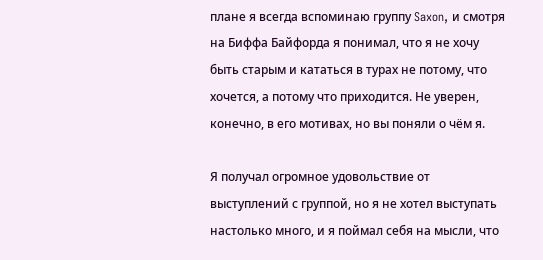плане я всегда вспоминаю группу Saxon, и смотря на Биффа Байфорда я понимал, что я не хочу быть старым и кататься в турах не потому, что хочется, а потому что приходится. Не уверен, конечно, в его мотивах, но вы поняли о чём я.

Я получал огромное удовольствие от выступлений с группой, но я не хотел выступать настолько много, и я поймал себя на мысли, что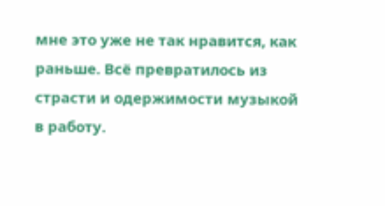мне это уже не так нравится, как раньше. Всё превратилось из страсти и одержимости музыкой в работу.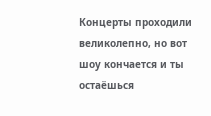Концерты проходили великолепно, но вот шоу кончается и ты остаёшься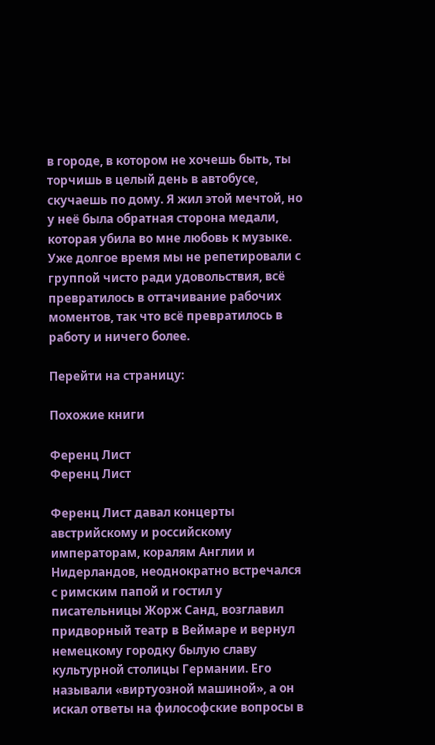в городе, в котором не хочешь быть, ты торчишь в целый день в автобусе, скучаешь по дому. Я жил этой мечтой, но у неё была обратная сторона медали, которая убила во мне любовь к музыке. Уже долгое время мы не репетировали с группой чисто ради удовольствия, всё превратилось в оттачивание рабочих моментов, так что всё превратилось в работу и ничего более.

Перейти на страницу:

Похожие книги

Ференц Лист
Ференц Лист

Ференц Лист давал концерты австрийскому и российскому императорам, коралям Англии и Нидерландов, неоднократно встречался с римским папой и гостил у писательницы Жорж Санд, возглавил придворный театр в Веймаре и вернул немецкому городку былую славу культурной столицы Германии. Его называли «виртуозной машиной», а он искал ответы на философские вопросы в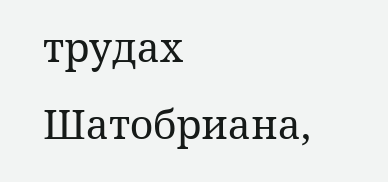трудах Шатобриана,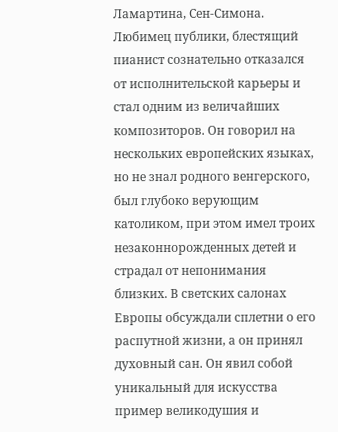Ламартина, Сен-Симона. Любимец публики, блестящий пианист сознательно отказался от исполнительской карьеры и стал одним из величайших композиторов. Он говорил на нескольких европейских языках, но не знал родного венгерского, был глубоко верующим католиком, при этом имел троих незаконнорожденных детей и страдал от непонимания близких. В светских салонах Европы обсуждали сплетни о его распутной жизни, а он принял духовный сан. Он явил собой уникальный для искусства пример великодушия и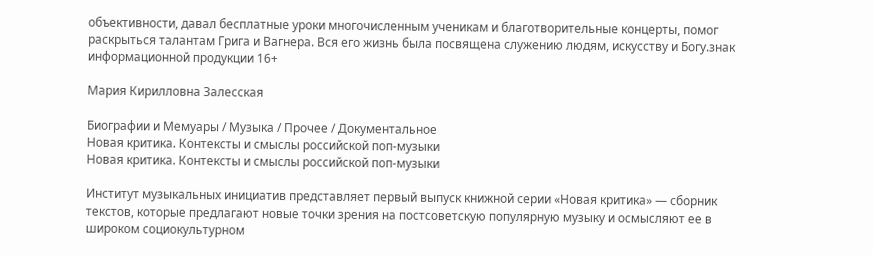объективности, давал бесплатные уроки многочисленным ученикам и благотворительные концерты, помог раскрыться талантам Грига и Вагнера. Вся его жизнь была посвящена служению людям, искусству и Богу.знак информационной продукции 16+

Мария Кирилловна Залесская

Биографии и Мемуары / Музыка / Прочее / Документальное
Новая критика. Контексты и смыслы российской поп-музыки
Новая критика. Контексты и смыслы российской поп-музыки

Институт музыкальных инициатив представляет первый выпуск книжной серии «Новая критика» — сборник текстов, которые предлагают новые точки зрения на постсоветскую популярную музыку и осмысляют ее в широком социокультурном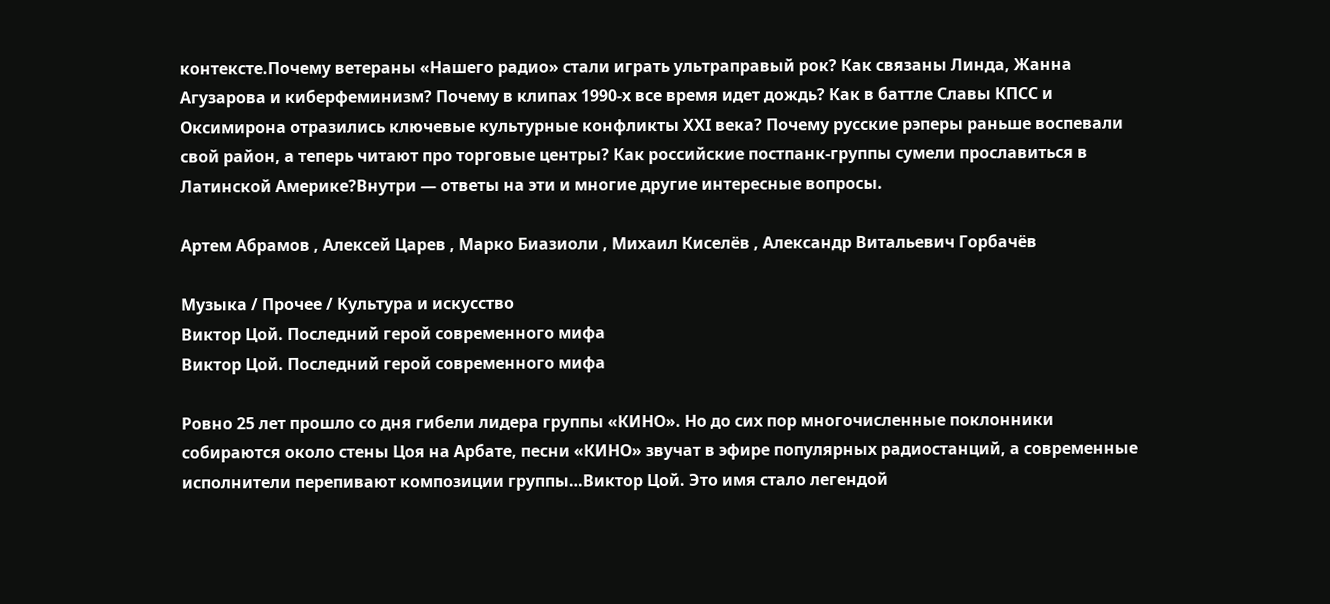контексте.Почему ветераны «Нашего радио» стали играть ультраправый рок? Как связаны Линда, Жанна Агузарова и киберфеминизм? Почему в клипах 1990-х все время идет дождь? Как в баттле Славы КПСС и Оксимирона отразились ключевые культурные конфликты ХХI века? Почему русские рэперы раньше воспевали свой район, а теперь читают про торговые центры? Как российские постпанк-группы сумели прославиться в Латинской Америке?Внутри — ответы на эти и многие другие интересные вопросы.

Артем Абрамов , Алексей Царев , Марко Биазиоли , Михаил Киселёв , Александр Витальевич Горбачёв

Музыка / Прочее / Культура и искусство
Виктор Цой. Последний герой современного мифа
Виктор Цой. Последний герой современного мифа

Ровно 25 лет прошло со дня гибели лидера группы «КИНО». Но до сих пор многочисленные поклонники собираются около стены Цоя на Арбате, песни «КИНО» звучат в эфире популярных радиостанций, а современные исполнители перепивают композиции группы…Виктор Цой. Это имя стало легендой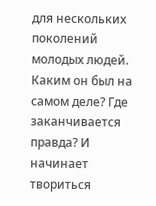для нескольких поколений молодых людей. Каким он был на самом деле? Где заканчивается правда? И начинает твориться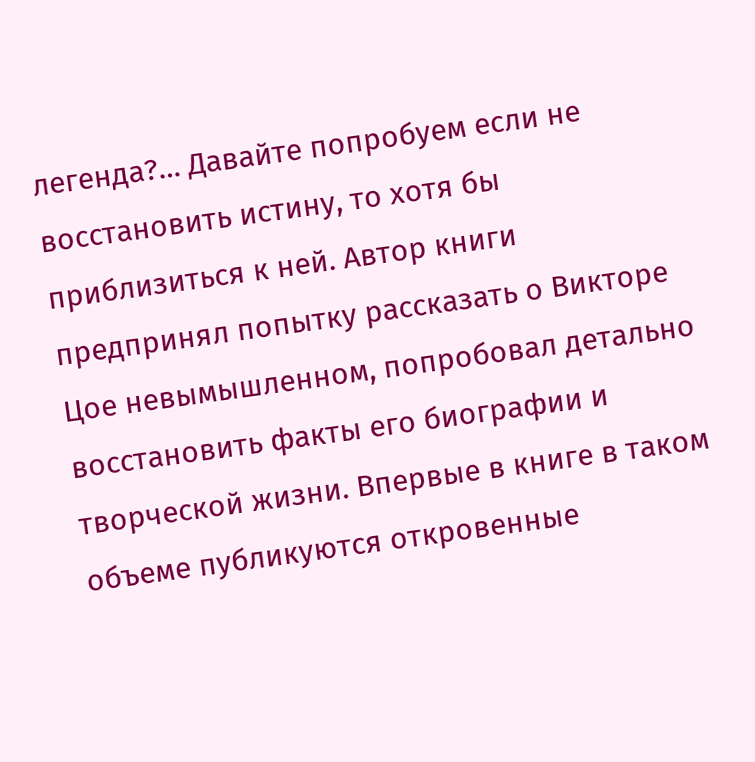легенда?… Давайте попробуем если не восстановить истину, то хотя бы приблизиться к ней. Автор книги предпринял попытку рассказать о Викторе Цое невымышленном, попробовал детально восстановить факты его биографии и творческой жизни. Впервые в книге в таком объеме публикуются откровенные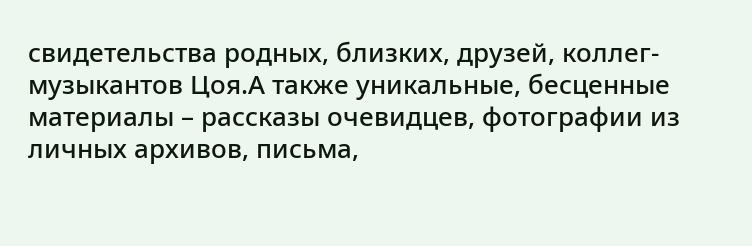свидетельства родных, близких, друзей, коллег-музыкантов Цоя.А также уникальные, бесценные материалы – рассказы очевидцев, фотографии из личных архивов, письма,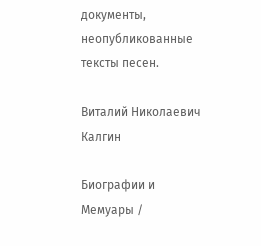документы, неопубликованные тексты песен.

Виталий Николаевич Калгин

Биографии и Мемуары /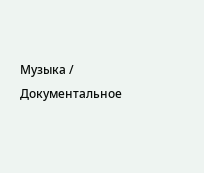Музыка / Документальное